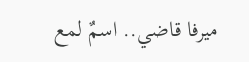ميرفا قاضي.. اسمٌ لمع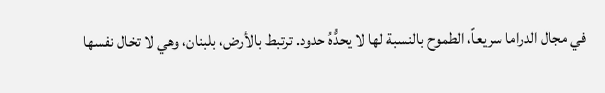في مجال الدراما سريعاً، الطموح بالنسبة لها لا يحدُّهُ حدود. ترتبط بالأرض، بلبنان، وهي لا تخال نفسها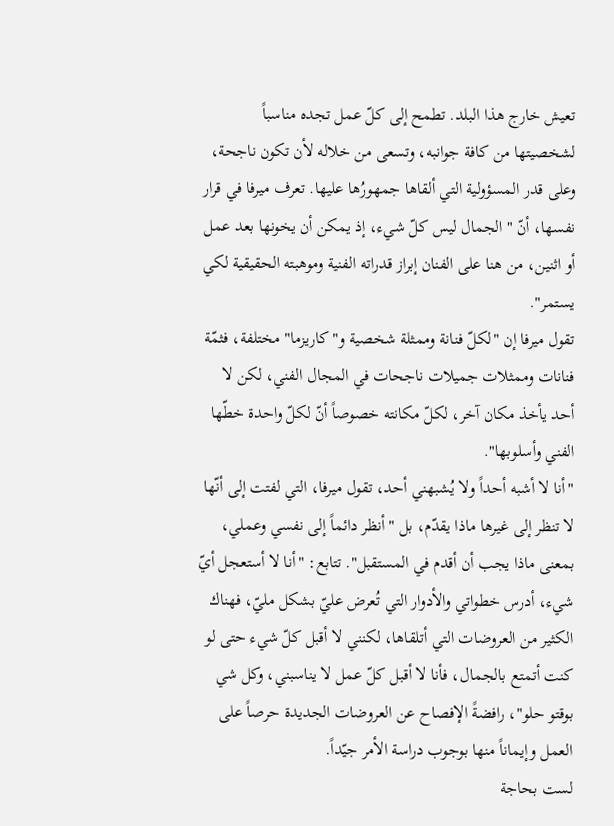تعيش خارج هذا البلد. تطمح إلى كلّ عمل تجده مناسباً لشخصيتها من كافة جوانبه، وتسعى من خلاله لأن تكون ناجحة، وعلى قدر المسؤولية التي ألقاها جمهورُها عليها. تعرف ميرفا في قرار نفسها، أنّ "الجمال ليس كلّ شيء، إذ يمكن أن يخونها بعد عمل أو اثنين، من هنا على الفنان إبراز قدراته الفنية وموهبته الحقيقية لكي يستمر".
تقول ميرفا إن "لكلّ فنانة وممثلة شخصية و"كاريزما" مختلفة، فثمّة فنانات وممثلات جميلات ناجحات في المجال الفني، لكن لا أحد يأخذ مكان آخر، لكلّ مكانته خصوصاً أنّ لكلّ واحدة خطّها الفني وأسلوبها".
"أنا لا أشبه أحداً ولا يُشبهني أحد، تقول ميرفا، التي لفتت إلى أنّها لا تنظر إلى غيرها ماذا يقدّم، بل "أنظر دائماً إلى نفسي وعملي، بمعنى ماذا يجب أن أقدم في المستقبل". تتابع: "أنا لا أستعجل أيّ شيء، أدرس خطواتي والأدوار التي تُعرض عليّ بشكل مليّ، فهناك الكثير من العروضات التي أتلقاها، لكنني لا أقبل كلّ شيء حتى لو كنت أتمتع بالجمال، فأنا لا أقبل كلّ عمل لا يناسبني، وكل شي بوقتو حلو"، رافضةً الإفصاح عن العروضات الجديدة حرصاً على العمل وإيماناً منها بوجوب دراسة الأمر جيّداً.
لست بحاجة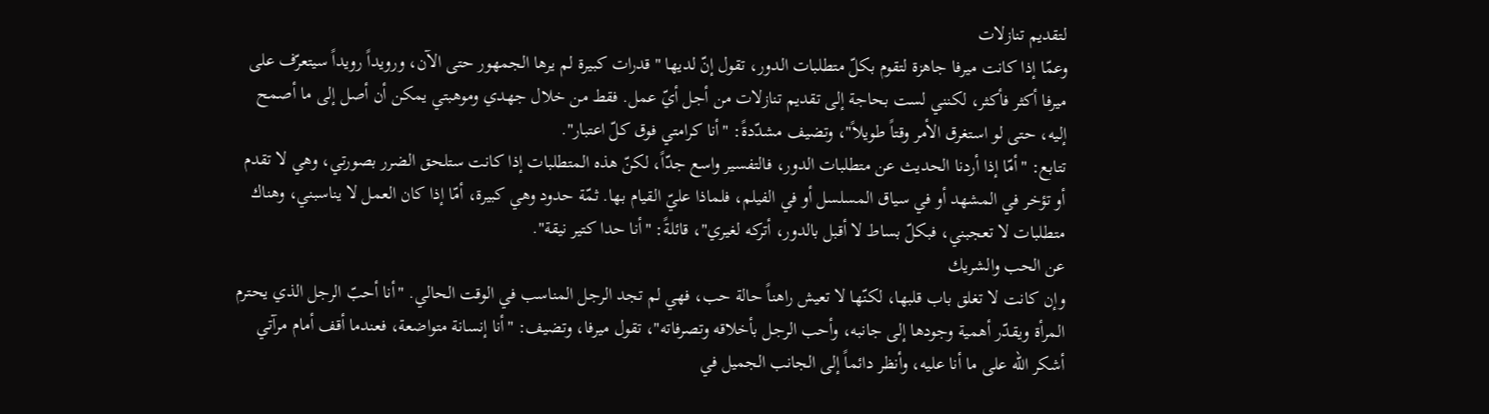لتقديم تنازلات
وعمّا إذا كانت ميرفا جاهزة لتقوم بكلّ متطلبات الدور، تقول إنّ لديها "قدرات كبيرة لم يرها الجمهور حتى الآن، ورويداً رويداً سيتعرّف على ميرفا أكثر فأكثر، لكنني لست بحاجة إلى تقديم تنازلات من أجل أيّ عمل. فقط من خلال جهدي وموهبتي يمكن أن أصل إلى ما أصمح إليه، حتى لو استغرق الأمر وقتاً طويلاً"، وتضيف مشدّدةً: "أنا كرامتي فوق كلّ اعتبار".
تتابع: "أمّا إذا أردنا الحديث عن متطلبات الدور، فالتفسير واسع جدّاً، لكنّ هذه المتطلبات إذا كانت ستلحق الضرر بصورتي، وهي لا تقدم أو تؤخر في المشهد أو في سياق المسلسل أو في الفيلم، فلماذا عليّ القيام بها. ثمّة حدود وهي كبيرة، أمّا إذا كان العمل لا يناسبني، وهناك متطلبات لا تعجبني، فبكلّ بساط لا أقبل بالدور، أتركه لغيري"، قائلةً: "أنا حدا كتير نيقة".
عن الحب والشريك
وإن كانت لا تغلق باب قلبها، لكنّها لا تعيش راهناً حالة حب، فهي لم تجد الرجل المناسب في الوقت الحالي. "أنا أحبّ الرجل الذي يحترم المرأة ويقدّر أهمية وجودها إلى جانبه، وأحب الرجل بأخلاقه وتصرفاته"، تقول ميرفا، وتضيف: "أنا إنسانة متواضعة، فعندما أقف أمام مرآتي أشكر الله على ما أنا عليه، وأنظر دائماً إلى الجانب الجميل في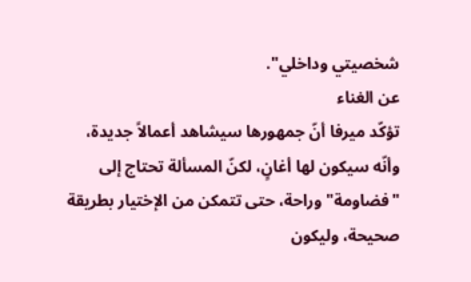شخصيتي وداخلي".
عن الغناء
تؤكّد ميرفا أنّ جمهورها سيشاهد أعمالاً جديدة، وأنّه سيكون لها أغانٍ، لكنّ المسألة تحتاج إلى "فضاومة" وراحة، حتى تتمكن من الإختيار بطريقة صحيحة، وليكون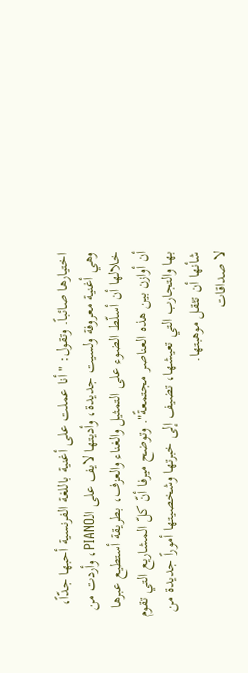اختيارها صائباً. وتقول: "أنا عملت على أغنية باللغة الفرنسية أحبها جدّاً، وهي أغنية معروفة ولسيت جديدة، وأديتها لايف على الـPIANO، وأردت من خلالها أن أسلّط الضوء على التمثيل والغناء والعزف، بطريقة أستطيع عبرها أن أوازن بين هذه العناصر مجتمعةً". وتوضح ميرفا أنّ كلّ المشاريع التي تقوم بها والتجارب التي تعيشها، تضيف إلى خبرتها وشخصيتها أموراً جديدة من شأنها أن تثقل موهبتها.
لا صداقات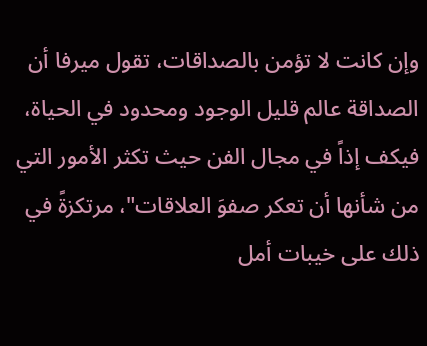وإن كانت لا تؤمن بالصداقات، تقول ميرفا أن الصداقة عالم قليل الوجود ومحدود في الحياة، فيكف إذاً في مجال الفن حيث تكثر الأمور التي من شأنها أن تعكر صفوَ العلاقات"، مرتكزةً في ذلك على خيبات أمل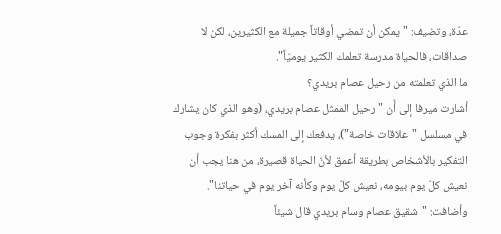عدّة، وتضيف: "يمكن أن تمضي أوقاتاً جميلة مع الكثيرين، لكن لا صداقات، فالحياة مدرسة تعلمك الكثير يوميّاً".
ما الذي تعلمته من رحيل عصام بريدي؟
أشارت ميرفا إلى أّن "رحيل الممثل عصام بريدي، (وهو الذي كان يشارك في مسلسل "علاقات خاصة")، يدفعك إلى المسك أكثر بفكرة وجوب التفكير بالأشخاص بطريقة أعمق لأنّ الحياة قصيرة، من هنا يجب أن نعيش كلّ يوم بيومه، نعيش كلّ يوم وكأنه آخر يوم في حياتنا".
وأضافت: "شقيق عصام وسام بريدي قال شيئاً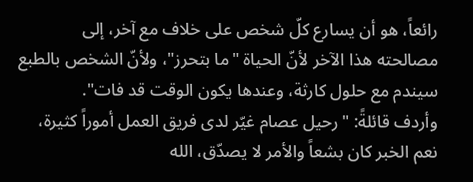رائعاً، هو أن يسارع كلّ شخص على خلاف مع آخر، إلى مصالحته هذا الآخر لأنّ الحياة "ما بتحرز"، ولأنّ الشخص بالطبع سيندم مع حلول كارثة، وعندها يكون الوقت قد فات".
وأردف قائلةً: "رحيل عصام غيّر لدى فريق العمل أموراً كثيرة، نعم الخبر كان بشعاً والأمر لا يصدّق، الله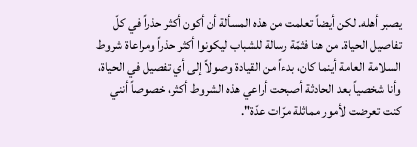يصبر أهله. لكن أيضاً تعلمت من هذه المسألة أن أكون أكثر حذراً في كلّ تفاصيل الحياة. من هنا فثمّة رسالة للشباب ليكونوا أكثر حذراً ومراعاة شروط السلامة العامة أينما كان، بدءاً من القيادة وصولاً إلى أي تفصيل في الحياة، وأنا شخصياً بعد الحادثة أصبحت أراعي هذه الشروط أكثر، خصوصاً أنني كنت تعرضت لأمور مماثلة مرّات عدّة".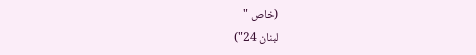(خاص "
لبنان 24")